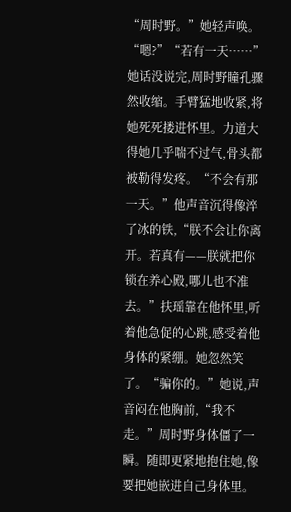“周时野。”她轻声唤。“嗯?”“若有一天……”她话没说完,周时野瞳孔骤然收缩。手臂猛地收紧,将她死死搂进怀里。力道大得她几乎喘不过气,骨头都被勒得发疼。“不会有那一天。”他声音沉得像淬了冰的铁,“朕不会让你离开。若真有——朕就把你锁在养心殿,哪儿也不准去。”扶瑶靠在他怀里,听着他急促的心跳,感受着他身体的紧绷。她忽然笑了。“骗你的。”她说,声音闷在他胸前,“我不走。”周时野身体僵了一瞬。随即更紧地抱住她,像要把她嵌进自己身体里。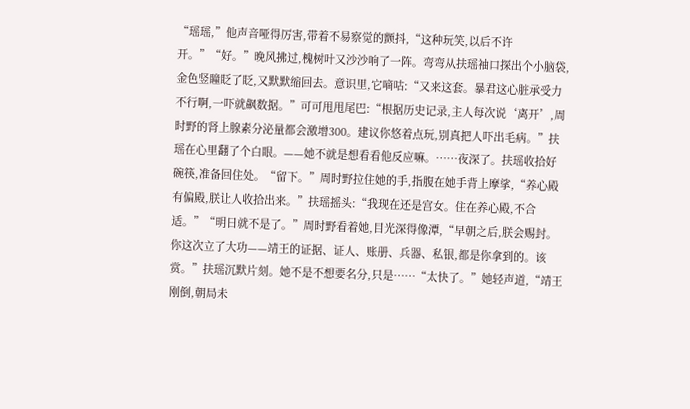“瑶瑶,”他声音哑得厉害,带着不易察觉的颤抖,“这种玩笑,以后不许开。”“好。”晚风拂过,槐树叶又沙沙响了一阵。弯弯从扶瑶袖口探出个小脑袋,金色竖瞳眨了眨,又默默缩回去。意识里,它嘀咕:“又来这套。暴君这心脏承受力不行啊,一吓就飙数据。”可可甩甩尾巴:“根据历史记录,主人每次说‘离开’,周时野的肾上腺素分泌量都会激增300。建议你悠着点玩,别真把人吓出毛病。”扶瑶在心里翻了个白眼。——她不就是想看看他反应嘛。……夜深了。扶瑶收拾好碗筷,准备回住处。“留下。”周时野拉住她的手,指腹在她手背上摩挲,“养心殿有偏殿,朕让人收拾出来。”扶瑶摇头:“我现在还是宫女。住在养心殿,不合适。”“明日就不是了。”周时野看着她,目光深得像潭,“早朝之后,朕会赐封。你这次立了大功——靖王的证据、证人、账册、兵器、私银,都是你拿到的。该赏。”扶瑶沉默片刻。她不是不想要名分,只是……“太快了。”她轻声道,“靖王刚倒,朝局未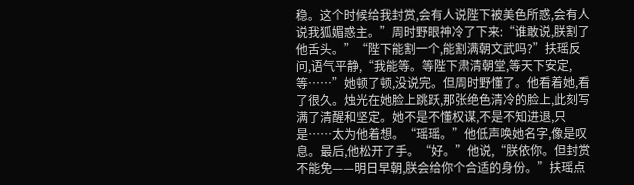稳。这个时候给我封赏,会有人说陛下被美色所惑,会有人说我狐媚惑主。”周时野眼神冷了下来:“谁敢说,朕割了他舌头。”“陛下能割一个,能割满朝文武吗?”扶瑶反问,语气平静,“我能等。等陛下肃清朝堂,等天下安定,等……”她顿了顿,没说完。但周时野懂了。他看着她,看了很久。烛光在她脸上跳跃,那张绝色清冷的脸上,此刻写满了清醒和坚定。她不是不懂权谋,不是不知进退,只是……太为他着想。“瑶瑶。”他低声唤她名字,像是叹息。最后,他松开了手。“好。”他说,“朕依你。但封赏不能免——明日早朝,朕会给你个合适的身份。”扶瑶点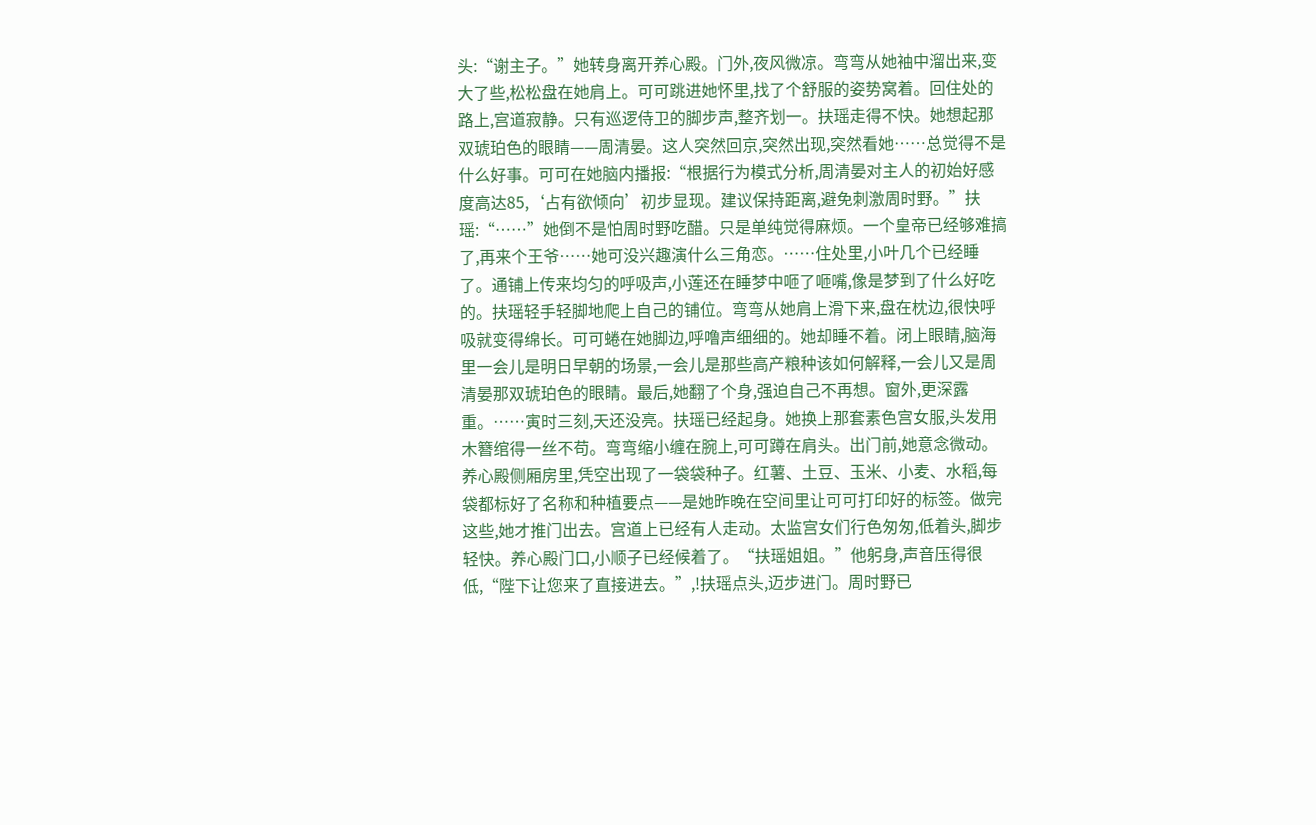头:“谢主子。”她转身离开养心殿。门外,夜风微凉。弯弯从她袖中溜出来,变大了些,松松盘在她肩上。可可跳进她怀里,找了个舒服的姿势窝着。回住处的路上,宫道寂静。只有巡逻侍卫的脚步声,整齐划一。扶瑶走得不快。她想起那双琥珀色的眼睛——周清晏。这人突然回京,突然出现,突然看她……总觉得不是什么好事。可可在她脑内播报:“根据行为模式分析,周清晏对主人的初始好感度高达85,‘占有欲倾向’初步显现。建议保持距离,避免刺激周时野。”扶瑶:“……”她倒不是怕周时野吃醋。只是单纯觉得麻烦。一个皇帝已经够难搞了,再来个王爷……她可没兴趣演什么三角恋。……住处里,小叶几个已经睡了。通铺上传来均匀的呼吸声,小莲还在睡梦中咂了咂嘴,像是梦到了什么好吃的。扶瑶轻手轻脚地爬上自己的铺位。弯弯从她肩上滑下来,盘在枕边,很快呼吸就变得绵长。可可蜷在她脚边,呼噜声细细的。她却睡不着。闭上眼睛,脑海里一会儿是明日早朝的场景,一会儿是那些高产粮种该如何解释,一会儿又是周清晏那双琥珀色的眼睛。最后,她翻了个身,强迫自己不再想。窗外,更深露重。……寅时三刻,天还没亮。扶瑶已经起身。她换上那套素色宫女服,头发用木簪绾得一丝不苟。弯弯缩小缠在腕上,可可蹲在肩头。出门前,她意念微动。养心殿侧厢房里,凭空出现了一袋袋种子。红薯、土豆、玉米、小麦、水稻,每袋都标好了名称和种植要点——是她昨晚在空间里让可可打印好的标签。做完这些,她才推门出去。宫道上已经有人走动。太监宫女们行色匆匆,低着头,脚步轻快。养心殿门口,小顺子已经候着了。“扶瑶姐姐。”他躬身,声音压得很低,“陛下让您来了直接进去。”,!扶瑶点头,迈步进门。周时野已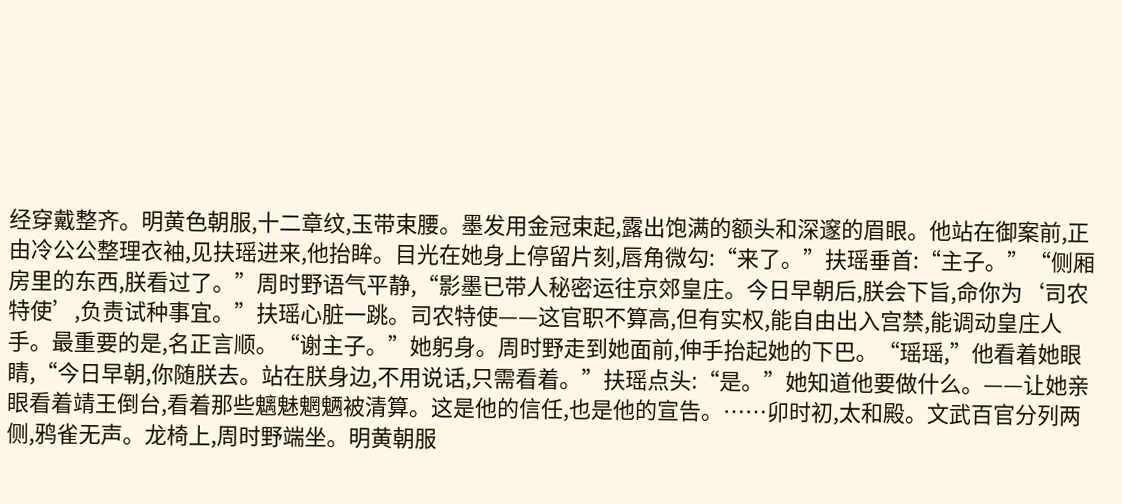经穿戴整齐。明黄色朝服,十二章纹,玉带束腰。墨发用金冠束起,露出饱满的额头和深邃的眉眼。他站在御案前,正由冷公公整理衣袖,见扶瑶进来,他抬眸。目光在她身上停留片刻,唇角微勾:“来了。”扶瑶垂首:“主子。”“侧厢房里的东西,朕看过了。”周时野语气平静,“影墨已带人秘密运往京郊皇庄。今日早朝后,朕会下旨,命你为‘司农特使’,负责试种事宜。”扶瑶心脏一跳。司农特使——这官职不算高,但有实权,能自由出入宫禁,能调动皇庄人手。最重要的是,名正言顺。“谢主子。”她躬身。周时野走到她面前,伸手抬起她的下巴。“瑶瑶,”他看着她眼睛,“今日早朝,你随朕去。站在朕身边,不用说话,只需看着。”扶瑶点头:“是。”她知道他要做什么。——让她亲眼看着靖王倒台,看着那些魑魅魍魉被清算。这是他的信任,也是他的宣告。……卯时初,太和殿。文武百官分列两侧,鸦雀无声。龙椅上,周时野端坐。明黄朝服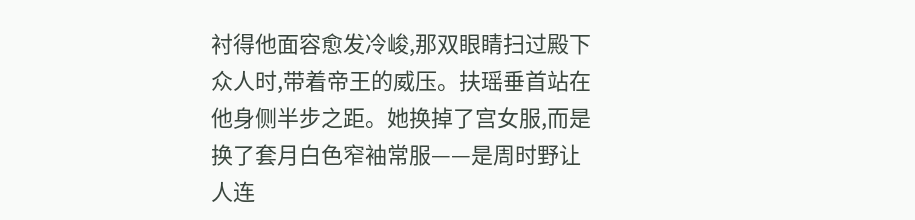衬得他面容愈发冷峻,那双眼睛扫过殿下众人时,带着帝王的威压。扶瑶垂首站在他身侧半步之距。她换掉了宫女服,而是换了套月白色窄袖常服——是周时野让人连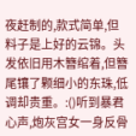夜赶制的,款式简单,但料子是上好的云锦。头发依旧用木簪绾着,但簪尾镶了颗细小的东珠,低调却贵重。:()听到暴君心声,炮灰宫女一身反骨